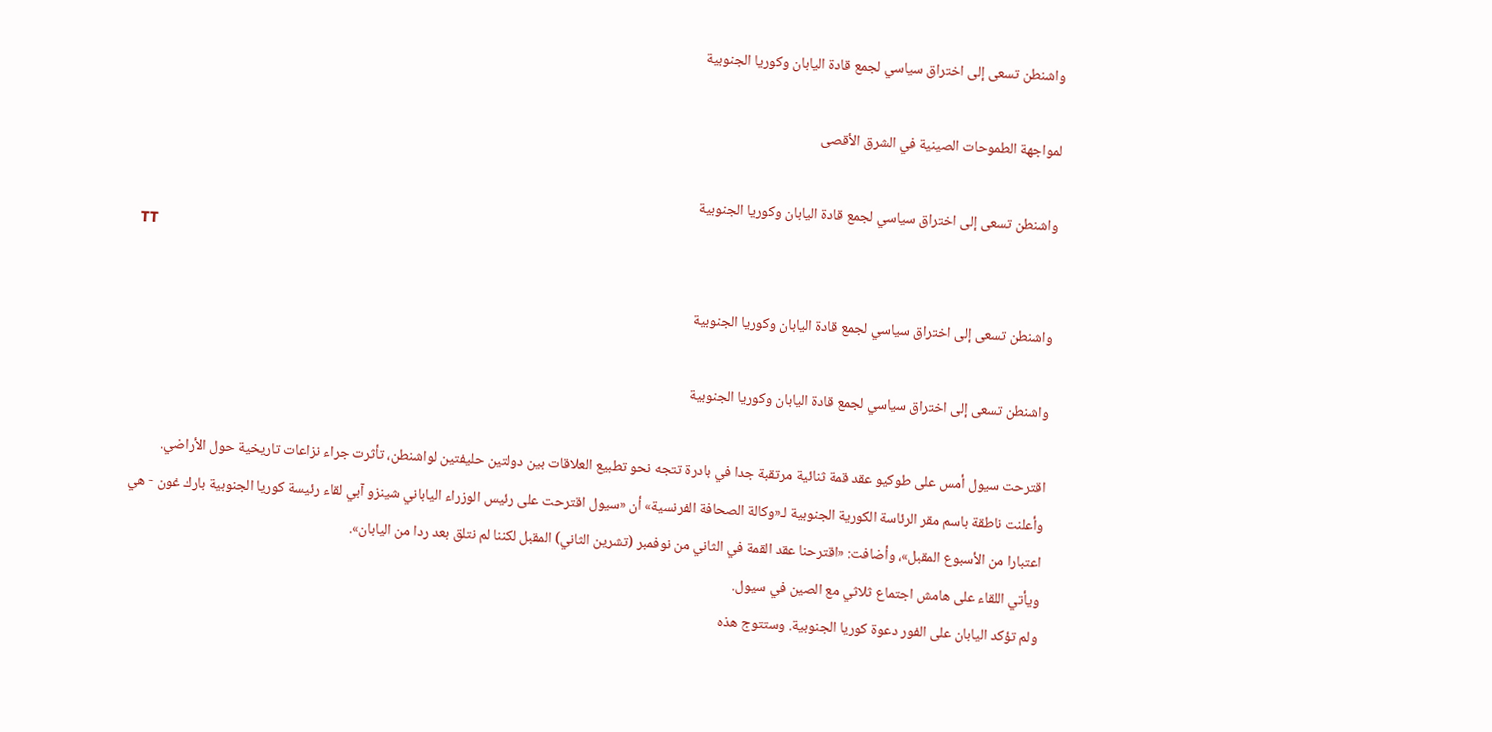واشنطن تسعى إلى اختراق سياسي لجمع قادة اليابان وكوريا الجنوبية

لمواجهة الطموحات الصينية في الشرق الأقصى

واشنطن تسعى إلى اختراق سياسي لجمع قادة اليابان وكوريا الجنوبية
TT

واشنطن تسعى إلى اختراق سياسي لجمع قادة اليابان وكوريا الجنوبية

واشنطن تسعى إلى اختراق سياسي لجمع قادة اليابان وكوريا الجنوبية

اقترحت سيول أمس على طوكيو عقد قمة ثنائية مرتقبة جدا في بادرة تتجه نحو تطبيع العلاقات بين دولتين حليفتين لواشنطن، تأثرت جراء نزاعات تاريخية حول الأراضي.
وأعلنت ناطقة باسم مقر الرئاسة الكورية الجنوبية لـ«وكالة الصحافة الفرنسية» أن «سيول اقترحت على رئيس الوزراء الياباني شينزو آبي لقاء رئيسة كوريا الجنوبية بارك غون - هي اعتبارا من الأسبوع المقبل»، وأضافت: «اقترحنا عقد القمة في الثاني من نوفمبر (تشرين الثاني) المقبل لكننا لم نتلق بعد ردا من اليابان».
ويأتي اللقاء على هامش اجتماع ثلاثي مع الصين في سيول.
ولم تؤكد اليابان على الفور دعوة كوريا الجنوبية. وستتوج هذه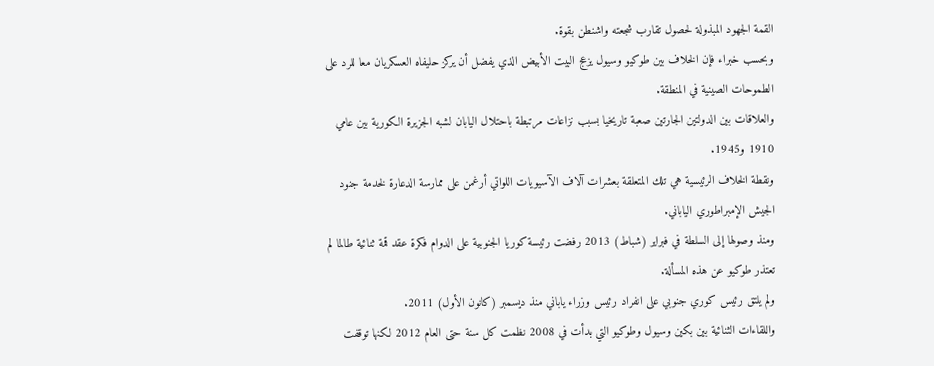القمة الجهود المبذولة لحصول تقارب شجعته واشنطن بقوة.
وبحسب خبراء فإن الخلاف بين طوكيو وسيول يزعج البيت الأبيض الذي يفضل أن يركز حليفاه العسكريان معا للرد على الطموحات الصينية في المنطقة.
والعلاقات بين الدولتين الجارتين صعبة تاريخيا بسبب نزاعات مرتبطة باحتلال اليابان لشبه الجزيرة الكورية بين عامي 1910 و1945.
ونقطة الخلاف الرئيسية هي تلك المتعلقة بعشرات آلاف الآسيويات اللواتي أرغمن على ممارسة الدعارة لخدمة جنود الجيش الإمبراطوري الياباني.
ومنذ وصولها إلى السلطة في فبراير (شباط) 2013 رفضت رئيسة كوريا الجنوبية على الدوام فكرة عقد قمة ثنائية طالما لم تعتذر طوكيو عن هذه المسألة.
ولم يلتق رئيس كوري جنوبي على انفراد رئيس وزراء ياباني منذ ديسمبر (كانون الأول) 2011.
واللقاءات الثنائية بين بكين وسيول وطوكيو التي بدأت في 2008 نظمت كل سنة حتى العام 2012 لكنها توقفت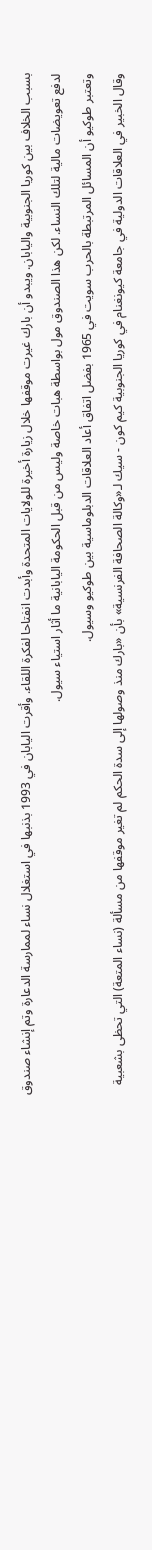بسبب الخلاف بين كوريا الجنوبية واليابان. ويبدو أن بارك غيرت موقفها خلال زيارة أخيرة للولايات المتحدة وأبدت انفتاحا لفكرة اللقاء. وأقرت اليابان في 1993 بذنبها في استغلال نساء لممارسة الدعارة وتم إنشاء صندوق لدفع تعويضات مالية لتلك النساء. لكن هذا الصندوق مول بواسطة هبات خاصة وليس من قبل الحكومة اليابانية ما أثار استياء سيول.
وتعتبر طوكيو أن المسائل المرتبطة بالحرب سويت في 1965 بفضل اتفاق أعاد العلاقات الدبلوماسية بين طوكيو وسيول.
وقال الخبير في العلاقات الدولية في جامعة كيونغنام في كوريا الجنوبية كيم كون - سيك لـ«وكالة الصحافة الفرنسية» بأن «بارك منذ وصولها إلى سدة الحكم لم تغير موقفها من مسألة (نساء المتعة) التي تحظى بشعبية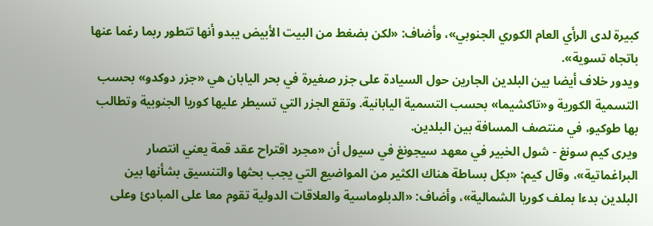كبيرة لدى الرأي العام الكوري الجنوبي»، وأضاف: «لكن بضغط من البيت الأبيض يبدو أنها تتطور ربما رغما عنها باتجاه تسوية».
ويدور خلاف أيضا بين البلدين الجارين حول السيادة على جزر صغيرة في بحر اليابان هي «جزر دوكدو» بحسب التسمية الكورية و«تاكشيما» بحسب التسمية اليابانية. وتقع الجزر التي تسيطر عليها كوريا الجنوبية وتطالب بها طوكيو، في منتصف المسافة بين البلدين.
ويرى كيم سونغ - شول الخبير في معهد سيجونغ في سيول أن «مجرد اقتراح عقد قمة يعني انتصار البراغماتية»، وقال كيم: «بكل بساطة هناك الكثير من المواضيع التي يجب بحثها والتنسيق بشأنها بين البلدين بدءا بملف كوريا الشمالية»، وأضاف: «الدبلوماسية والعلاقات الدولية تقوم معا على المبادئ وعلى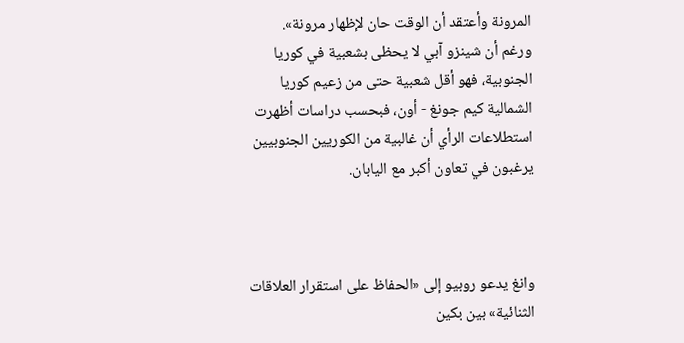المرونة وأعتقد أن الوقت حان لإظهار مرونة».
ورغم أن شينزو آبي لا يحظى بشعبية في كوريا الجنوبية، فهو أقل شعبية حتى من زعيم كوريا الشمالية كيم جونغ - أون، فبحسب دراسات أظهرت استطلاعات الرأي أن غالبية من الكوريين الجنوبيين يرغبون في تعاون أكبر مع اليابان.



وانغ يدعو روبيو إلى «الحفاظ على استقرار العلاقات الثنائية» بين بكين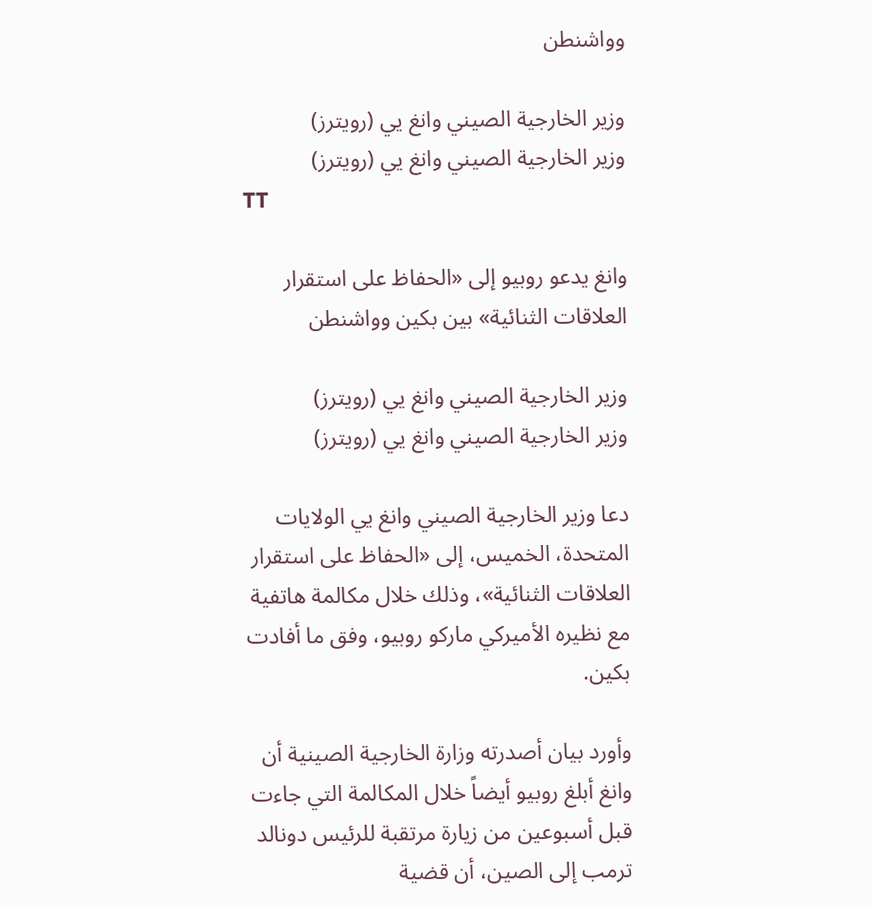وواشنطن

وزير الخارجية الصيني وانغ يي (رويترز)
وزير الخارجية الصيني وانغ يي (رويترز)
TT

وانغ يدعو روبيو إلى «الحفاظ على استقرار العلاقات الثنائية» بين بكين وواشنطن

وزير الخارجية الصيني وانغ يي (رويترز)
وزير الخارجية الصيني وانغ يي (رويترز)

دعا وزير الخارجية الصيني وانغ يي الولايات المتحدة، الخميس، إلى «الحفاظ على استقرار العلاقات الثنائية»، وذلك خلال مكالمة هاتفية مع نظيره الأميركي ماركو روبيو، وفق ما أفادت بكين.

وأورد بيان أصدرته وزارة الخارجية الصينية أن وانغ أبلغ روبيو أيضاً خلال المكالمة التي جاءت قبل أسبوعين من زيارة مرتقبة للرئيس دونالد ترمب إلى الصين، أن قضية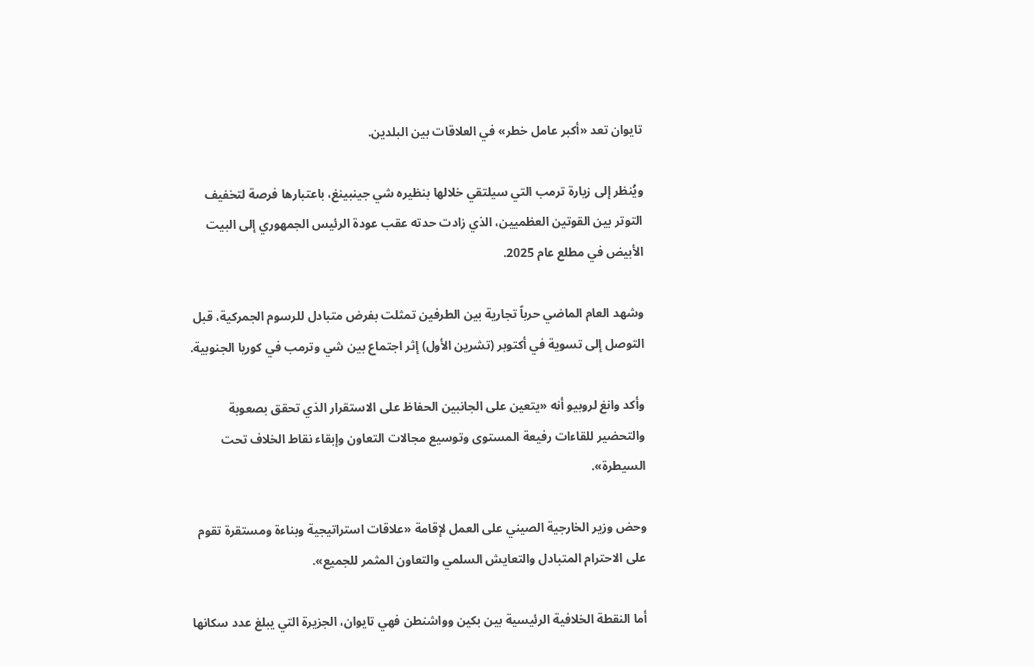تايوان تعد «أكبر عامل خطر» في العلاقات بين البلدين.

ويُنظر إلى زيارة ترمب التي سيلتقي خلالها بنظيره شي جينبينغ، باعتبارها فرصة لتخفيف التوتر بين القوتين العظميين، الذي زادت حدته عقب عودة الرئيس الجمهوري إلى البيت الأبيض في مطلع عام 2025.

وشهد العام الماضي حرباً تجارية بين الطرفين تمثلت بفرض متبادل للرسوم الجمركية، قبل التوصل إلى تسوية في أكتوبر (تشرين الأول) إثر اجتماع بين شي وترمب في كوريا الجنوبية.

وأكد وانغ لروبيو أنه «يتعين على الجانبين الحفاظ على الاستقرار الذي تحقق بصعوبة والتحضير للقاءات رفيعة المستوى وتوسيع مجالات التعاون وإبقاء نقاط الخلاف تحت السيطرة».

وحض وزير الخارجية الصيني على العمل لإقامة «علاقات استراتيجية وبناءة ومستقرة تقوم على الاحترام المتبادل والتعايش السلمي والتعاون المثمر للجميع».

أما النقطة الخلافية الرئيسية بين بكين وواشنطن فهي تايوان، الجزيرة التي يبلغ عدد سكانها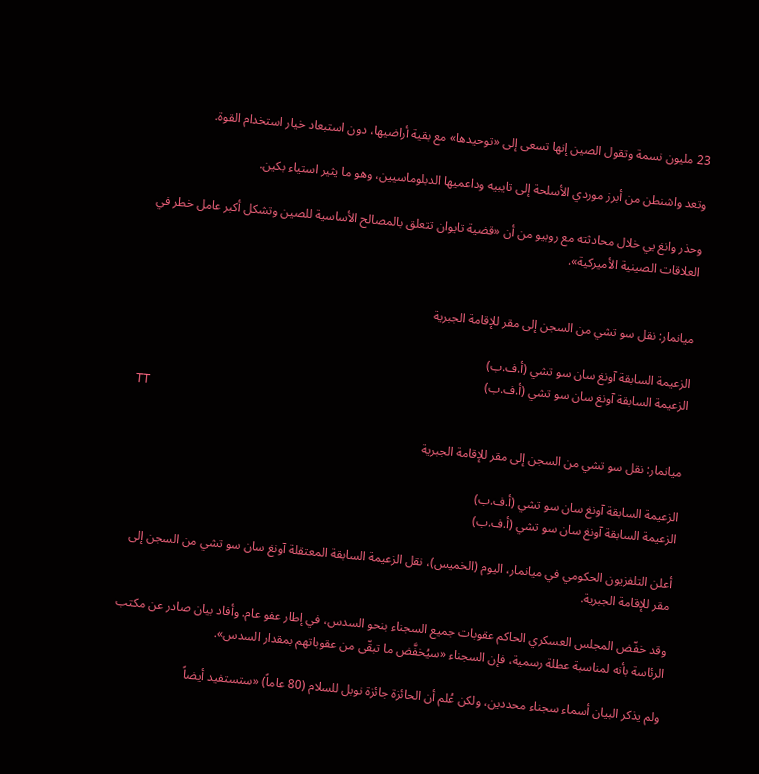23 مليون نسمة وتقول الصين إنها تسعى إلى «توحيدها» مع بقية أراضيها، دون استبعاد خيار استخدام القوة.

وتعد واشنطن من أبرز موردي الأسلحة إلى تايبيه وداعميها الدبلوماسيين، وهو ما يثير استياء بكين.

وحذر وانغ يي خلال محادثته مع روبيو من أن «قضية تايوان تتعلق بالمصالح الأساسية للصين وتشكل أكبر عامل خطر في العلاقات الصينية الأميركية».


ميانمار: نقل سو تشي من السجن إلى مقر للإقامة الجبرية

الزعيمة السابقة آونغ سان سو تشي (أ.ف.ب)
الزعيمة السابقة آونغ سان سو تشي (أ.ف.ب)
TT

ميانمار: نقل سو تشي من السجن إلى مقر للإقامة الجبرية

الزعيمة السابقة آونغ سان سو تشي (أ.ف.ب)
الزعيمة السابقة آونغ سان سو تشي (أ.ف.ب)

أعلن التلفزيون الحكومي في ميانمار، اليوم (الخميس)، نقل الزعيمة السابقة المعتقلة آونغ سان سو تشي من السجن إلى مقر للإقامة الجبرية.

وقد خفّض المجلس العسكري الحاكم عقوبات جميع السجناء بنحو السدس، في إطار عفو عام. وأفاد بيان صادر عن مكتب الرئاسة بأنه لمناسبة عطلة رسمية، فإن السجناء «سيُخفَّض ما تبقّى من عقوباتهم بمقدار السدس».

ولم يذكر البيان أسماء سجناء محددين، ولكن عُلم أن الحائزة جائزة نوبل للسلام (80 عاماً) «ستستفيد أيضاً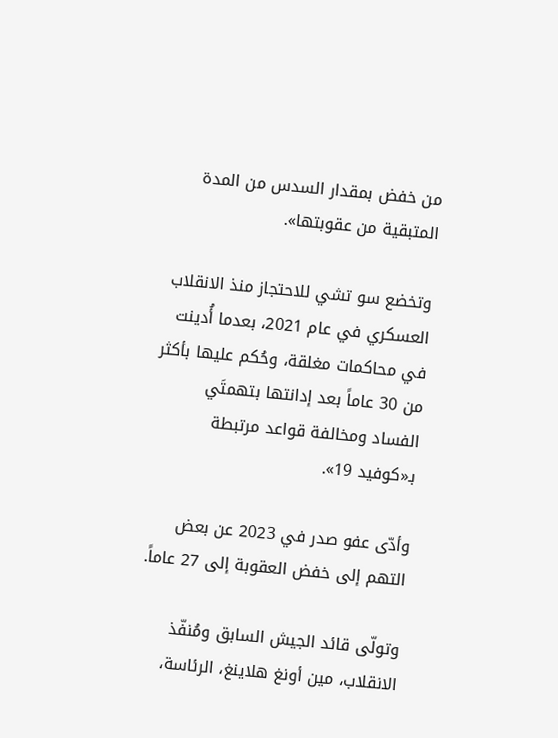من خفض بمقدار السدس من المدة المتبقية من عقوبتها».

وتخضع سو تشي للاحتجاز منذ الانقلاب العسكري في عام 2021، بعدما أُدينت في محاكمات مغلقة، وحُكم عليها بأكثر من 30 عاماً بعد إدانتها بتهمتَي الفساد ومخالفة قواعد مرتبطة بـ«كوفيد 19».

وأدّى عفو صدر في 2023 عن بعض التهم إلى خفض العقوبة إلى 27 عاماً.

وتولّى قائد الجيش السابق ومُنفّذ الانقلاب، مين أونغ هلاينغ، الرئاسة،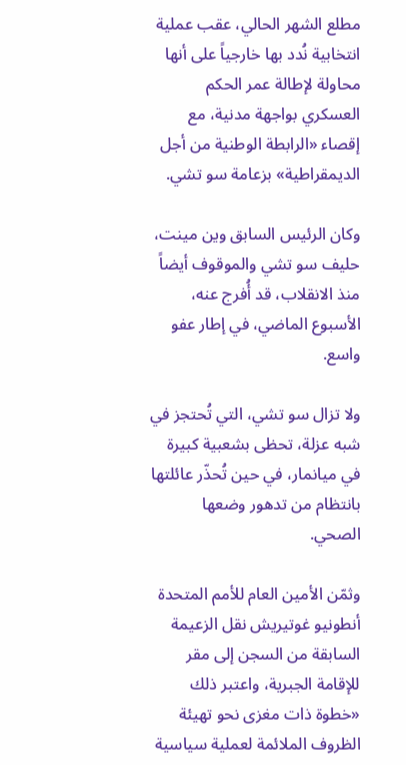مطلع الشهر الحالي، عقب عملية انتخابية نُدد بها خارجياً على أنها محاولة لإطالة عمر الحكم العسكري بواجهة مدنية، مع إقصاء «الرابطة الوطنية من أجل الديمقراطية» بزعامة سو تشي.

وكان الرئيس السابق وين مينت، حليف سو تشي والموقوف أيضاً منذ الانقلاب، قد أُفرج عنه، الأسبوع الماضي، في إطار عفو واسع.

ولا تزال سو تشي، التي تُحتجز في شبه عزلة، تحظى بشعبية كبيرة في ميانمار، في حين تُحذّر عائلتها بانتظام من تدهور وضعها الصحي.

وثمّن الأمين العام للأمم المتحدة أنطونيو غوتيريش نقل الزعيمة السابقة من السجن إلى مقر للإقامة الجبرية، واعتبر ذلك «خطوة ذات مغزى نحو تهيئة الظروف الملائمة لعملية سياسية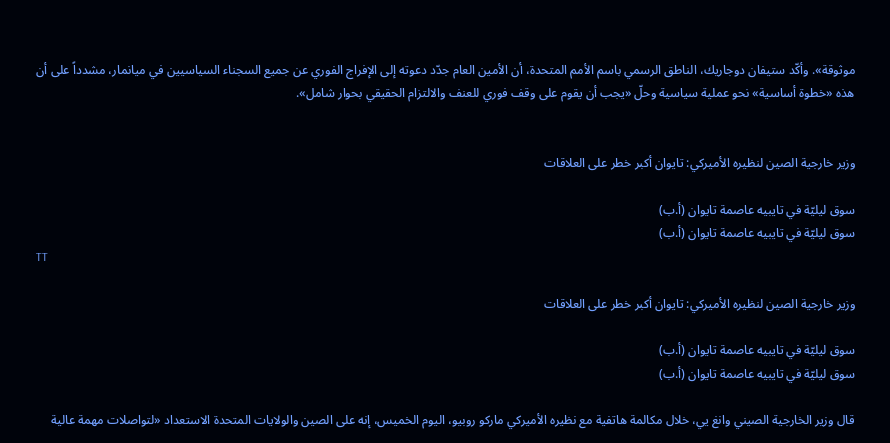موثوقة». وأكّد ستيفان دوجاريك، الناطق الرسمي باسم الأمم المتحدة، أن الأمين العام جدّد دعوته إلى الإفراج الفوري عن جميع السجناء السياسيين في ميانمار، مشدداً على أن هذه «خطوة أساسية» نحو عملية سياسية وحلّ «يجب أن يقوم على وقف فوري للعنف والالتزام الحقيقي بحوار شامل».


وزير خارجية الصين لنظيره الأميركي: تايوان أكبر خطر على العلاقات

سوق ليليّة في تايبيه عاصمة تايوان (أ.ب)
سوق ليليّة في تايبيه عاصمة تايوان (أ.ب)
TT

وزير خارجية الصين لنظيره الأميركي: تايوان أكبر خطر على العلاقات

سوق ليليّة في تايبيه عاصمة تايوان (أ.ب)
سوق ليليّة في تايبيه عاصمة تايوان (أ.ب)

قال وزير الخارجية الصيني وانغ يي، خلال مكالمة هاتفية مع نظيره الأميركي ‌ماركو ‌روبيو، اليوم الخميس، ‌إنه على الصين والولايات المتحدة الاستعداد «لتواصلات مهمة عالية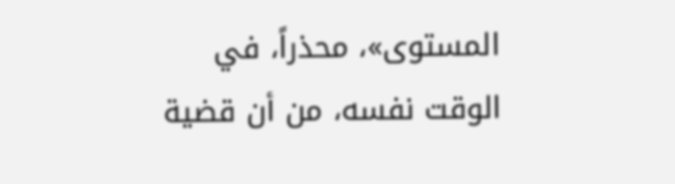المستوى»، محذراً، في الوقت نفسه، من ‌أن ‌قضية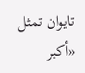تايوان ‌تمثل «أكبر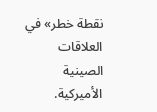نقطة ‌خطر» في العلاقات الصينية الأميركية.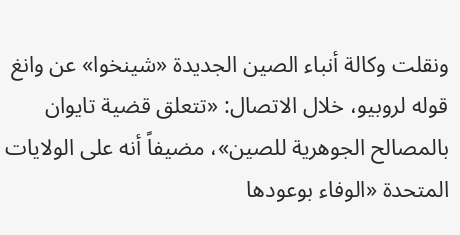ونقلت وكالة أنباء الصين ‌الجديدة «شينخوا» عن وانغ قوله لروبيو، خلال الاتصال: «تتعلق قضية تايوان بالمصالح الجوهرية للصين»، مضيفاً أنه على الولايات المتحدة «الوفاء بوعودها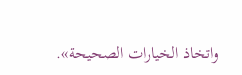واتخاذ الخيارات الصحيحة».